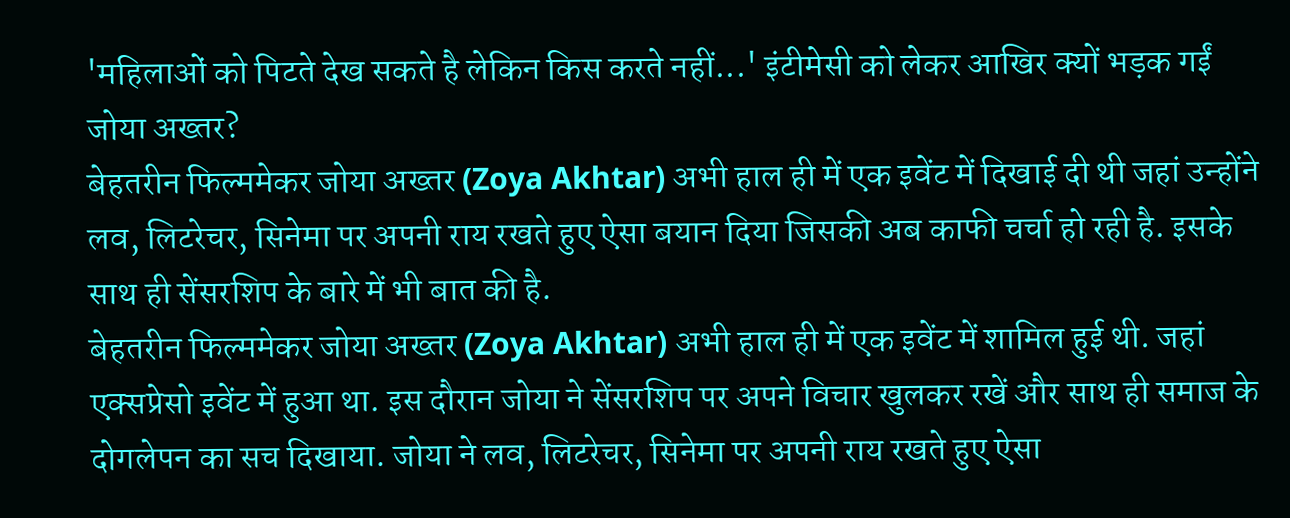'महिलाओं को पिटते देख सकते है लेकिन किस करते नहीं...' इंटीमेसी को लेकर आखिर क्यों भड़क गईं जोया अख्तर?
बेहतरीन फिल्ममेकर जोया अख्तर (Zoya Akhtar) अभी हाल ही में एक इवेंट में दिखाई दी थी जहां उन्होंने लव, लिटरेचर, सिनेमा पर अपनी राय रखते हुए ऐसा बयान दिया जिसकी अब काफी चर्चा हो रही है. इसके साथ ही सेंसरशिप के बारे में भी बात की है.
बेहतरीन फिल्ममेकर जोया अख्तर (Zoya Akhtar) अभी हाल ही में एक इवेंट में शामिल हुई थी. जहां एक्सप्रेसो इवेंट में हुआ था. इस दौरान जोया ने सेंसरशिप पर अपने विचार खुलकर रखें और साथ ही समाज के दोगलेपन का सच दिखाया. जोया ने लव, लिटरेचर, सिनेमा पर अपनी राय रखते हुए ऐसा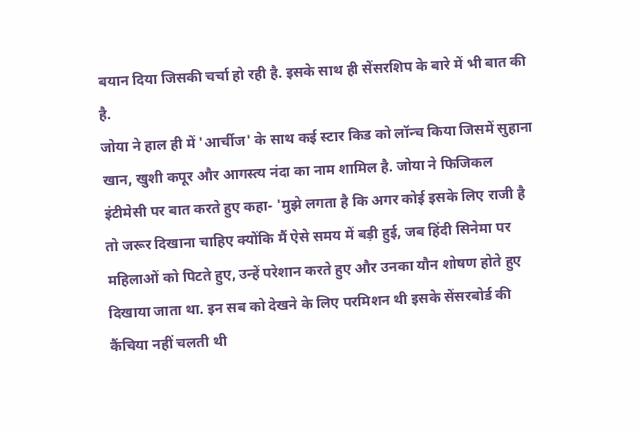बयान दिया जिसकी चर्चा हो रही है. इसके साथ ही सेंसरशिप के बारे में भी बात की है.
जोया ने हाल ही में 'आर्चीज' के साथ कई स्टार किड को लॉन्च किया जिसमें सुहाना खान, खुशी कपूर और आगस्त्य नंदा का नाम शामिल है. जोया ने फिजिकल इंटीमेसी पर बात करते हुए कहा- 'मुझे लगता है कि अगर कोई इसके लिए राजी है तो जरूर दिखाना चाहिए क्योंकि मैं ऐसे समय में बड़ी हुई, जब हिंदी सिनेमा पर महिलाओं को पिटते हुए, उन्हें परेशान करते हुए और उनका यौन शोषण होते हुए दिखाया जाता था. इन सब को देखने के लिए परमिशन थी इसके सेंसरबोर्ड की कैंचिया नहीं चलती थी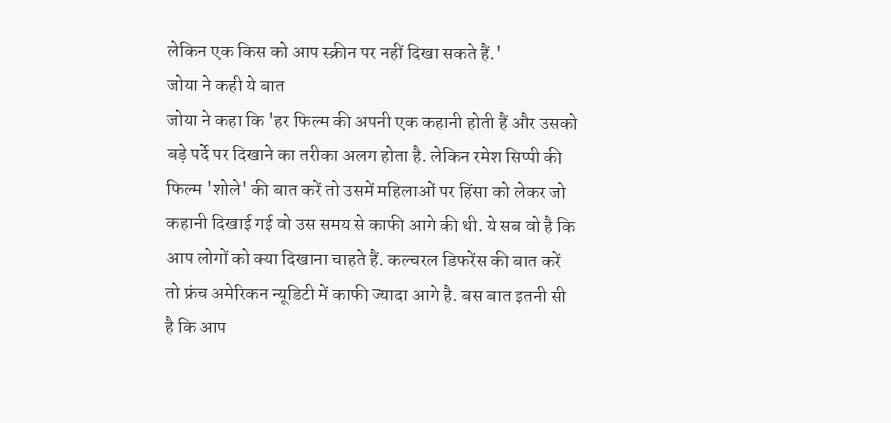लेकिन एक किस को आप स्क्रीन पर नहीं दिखा सकते हैं.'
जोया ने कही ये बात
जोया ने कहा कि 'हर फिल्म की अपनी एक कहानी होती हैं और उसको बड़े पर्दे पर दिखाने का तरीका अलग होता है. लेकिन रमेश सिप्पी की फिल्म 'शोले' की बात करें तो उसमें महिलाओं पर हिंसा को लेकर जो कहानी दिखाई गई वो उस समय से काफी आगे की थी. ये सब वो है कि आप लोगों को क्या दिखाना चाहते हैं. कल्चरल डिफरेंस की बात करें तो फ्रंच अमेरिकन न्यूडिटी में काफी ज्यादा आगे है. बस बात इतनी सी है कि आप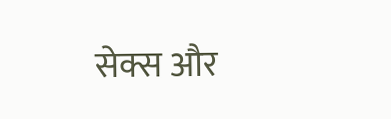सेक्स और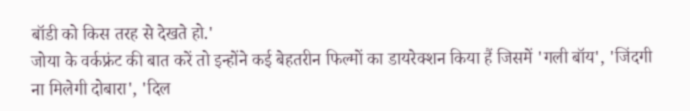बॉडी को किस तरह से देखते हो.'
जोया के वर्कफ्रंट की बात करें तो इन्होंने कई बेहतरीन फिल्मों का डायरेक्शन किया हैं जिसमें 'गली बॉय', 'जिंदगी ना मिलेगी दोबारा', 'दिल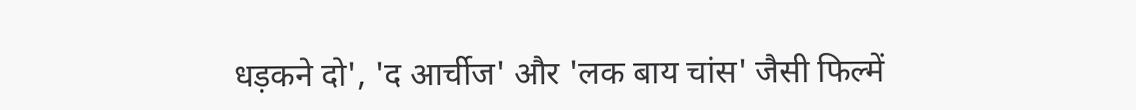धड़कने दो', 'द आर्चीज' और 'लक बाय चांस' जैसी फिल्में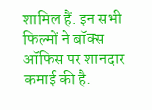शामिल हैं. इन सभी फिल्मों ने बॉक्स ऑफिस पर शानदार कमाई की है.